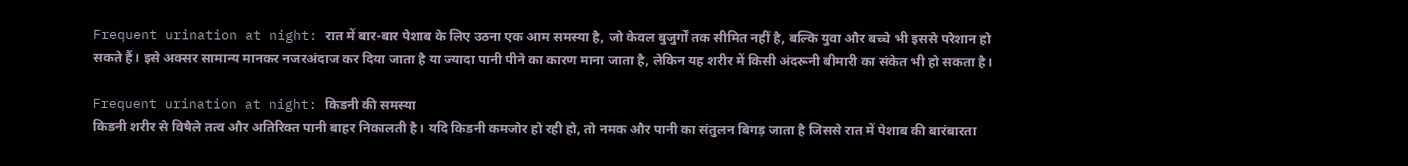Frequent urination at night: रात में बार-बार पेशाब के लिए उठना एक आम समस्या है, जो केवल बुजुर्गों तक सीमित नहीं है, बल्कि युवा और बच्चे भी इससे परेशान हो सकते हैं। इसे अक्सर सामान्य मानकर नजरअंदाज कर दिया जाता है या ज्यादा पानी पीने का कारण माना जाता है, लेकिन यह शरीर में किसी अंदरूनी बीमारी का संकेत भी हो सकता है।

Frequent urination at night: किडनी की समस्या
किडनी शरीर से विषैले तत्व और अतिरिक्त पानी बाहर निकालती है। यदि किडनी कमजोर हो रही हो, तो नमक और पानी का संतुलन बिगड़ जाता है जिससे रात में पेशाब की बारंबारता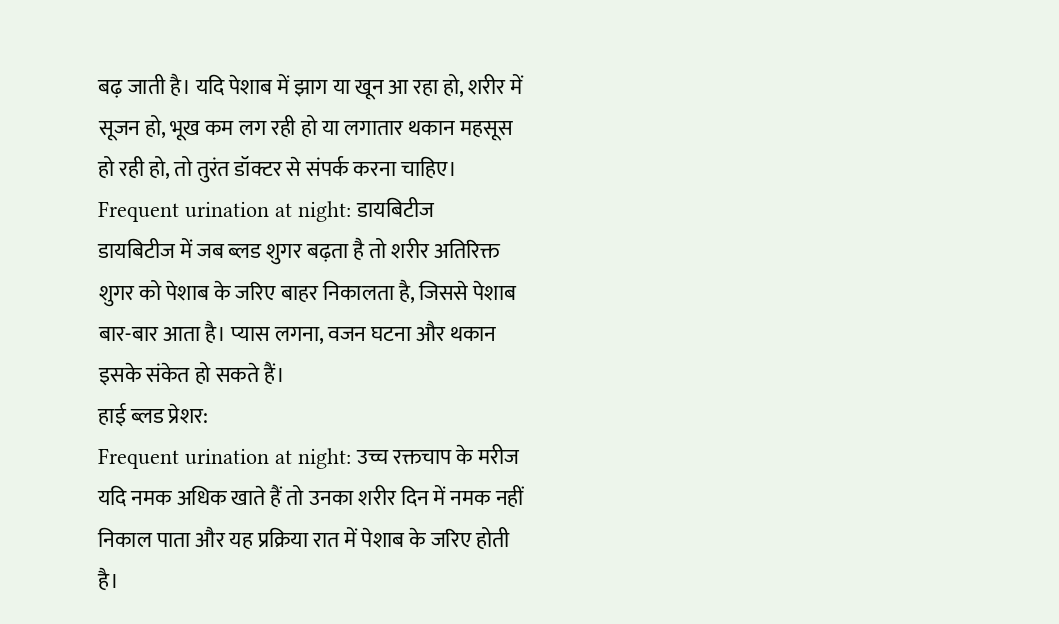बढ़ जाती है। यदि पेशाब में झाग या खून आ रहा हो, शरीर में सूजन हो, भूख कम लग रही हो या लगातार थकान महसूस हो रही हो, तो तुरंत डॉक्टर से संपर्क करना चाहिए।
Frequent urination at night: डायबिटीज
डायबिटीज में जब ब्लड शुगर बढ़ता है तो शरीर अतिरिक्त शुगर को पेशाब के जरिए बाहर निकालता है, जिससे पेशाब बार-बार आता है। प्यास लगना, वजन घटना और थकान इसके संकेत हो सकते हैं।
हाई ब्लड प्रेशर:
Frequent urination at night: उच्च रक्तचाप के मरीज यदि नमक अधिक खाते हैं तो उनका शरीर दिन में नमक नहीं निकाल पाता और यह प्रक्रिया रात में पेशाब के जरिए होती है।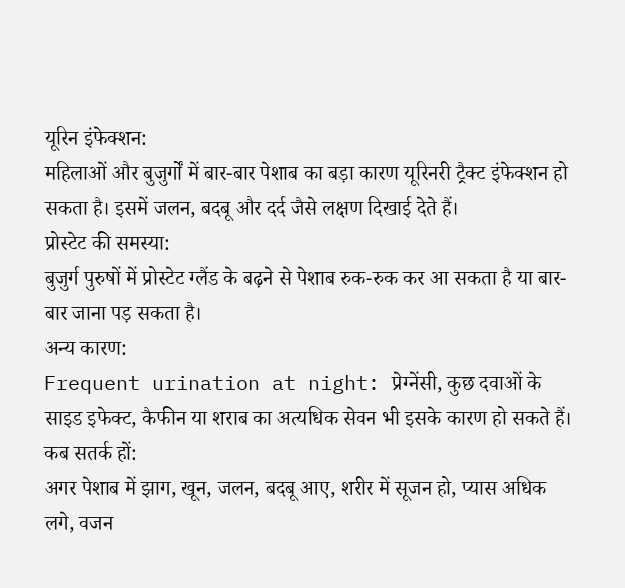यूरिन इंफेक्शन:
महिलाओं और बुजुर्गों में बार-बार पेशाब का बड़ा कारण यूरिनरी ट्रैक्ट इंफेक्शन हो सकता है। इसमें जलन, बदबू और दर्द जैसे लक्षण दिखाई देते हैं।
प्रोस्टेट की समस्या:
बुजुर्ग पुरुषों में प्रोस्टेट ग्लैंड के बढ़ने से पेशाब रुक-रुक कर आ सकता है या बार-बार जाना पड़ सकता है।
अन्य कारण:
Frequent urination at night: प्रेग्नेंसी, कुछ दवाओं के साइड इफेक्ट, कैफीन या शराब का अत्यधिक सेवन भी इसके कारण हो सकते हैं।
कब सतर्क हों:
अगर पेशाब में झाग, खून, जलन, बदबू आए, शरीर में सूजन हो, प्यास अधिक लगे, वजन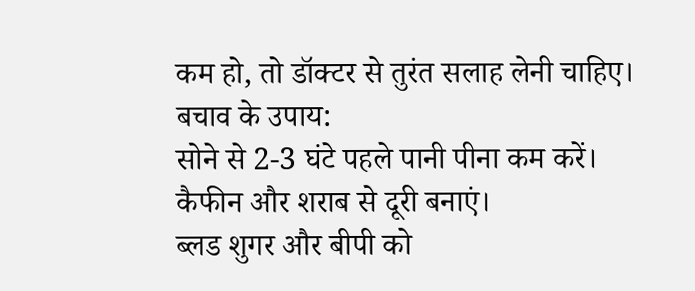कम हो, तो डॉक्टर से तुरंत सलाह लेनी चाहिए।
बचाव के उपाय:
सोने से 2-3 घंटे पहले पानी पीना कम करें।
कैफीन और शराब से दूरी बनाएं।
ब्लड शुगर और बीपी को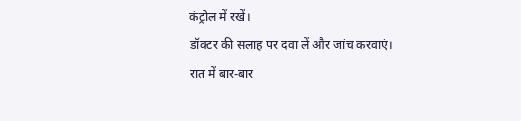कंट्रोल में रखें।
डॉक्टर की सलाह पर दवा लें और जांच करवाएं।
रात में बार-बार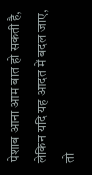पेशाब आना आम बात हो सकती है, लेकिन यदि यह आदत में बदल जाए, तो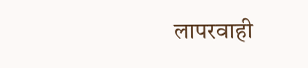लापरवाही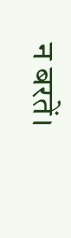न बरतें।